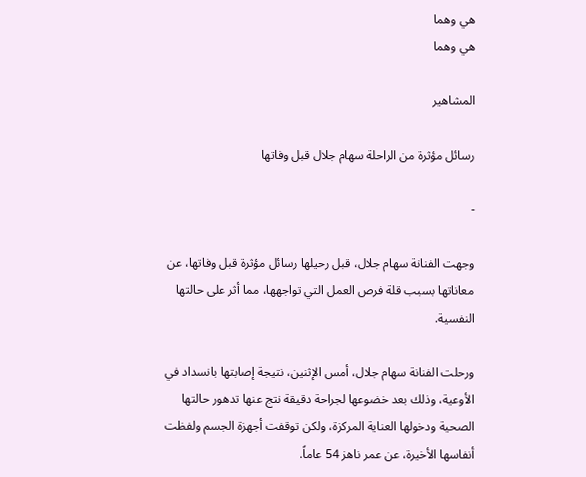هي وهما
هي وهما

المشاهير

رسائل مؤثرة من الراحلة سهام جلال قبل وفاتها

-

وجهت الفنانة سهام جلال، قبل رحيلها رسائل مؤثرة قبل وفاتها، عن معاناتها بسبب قلة فرص العمل التي تواجهها، مما أثر على حالتها النفسية.

ورحلت الفنانة سهام جلال، أمس الإثنين، نتيجة إصابتها بانسداد في الأوعية، وذلك بعد خضوعها لجراحة دقيقة نتج عنها تدهور حالتها الصحية ودخولها العناية المركزة، ولكن توقفت أجهزة الجسم ولفظت أنفاسها الأخيرة، عن عمر ناهز 54 عاماً.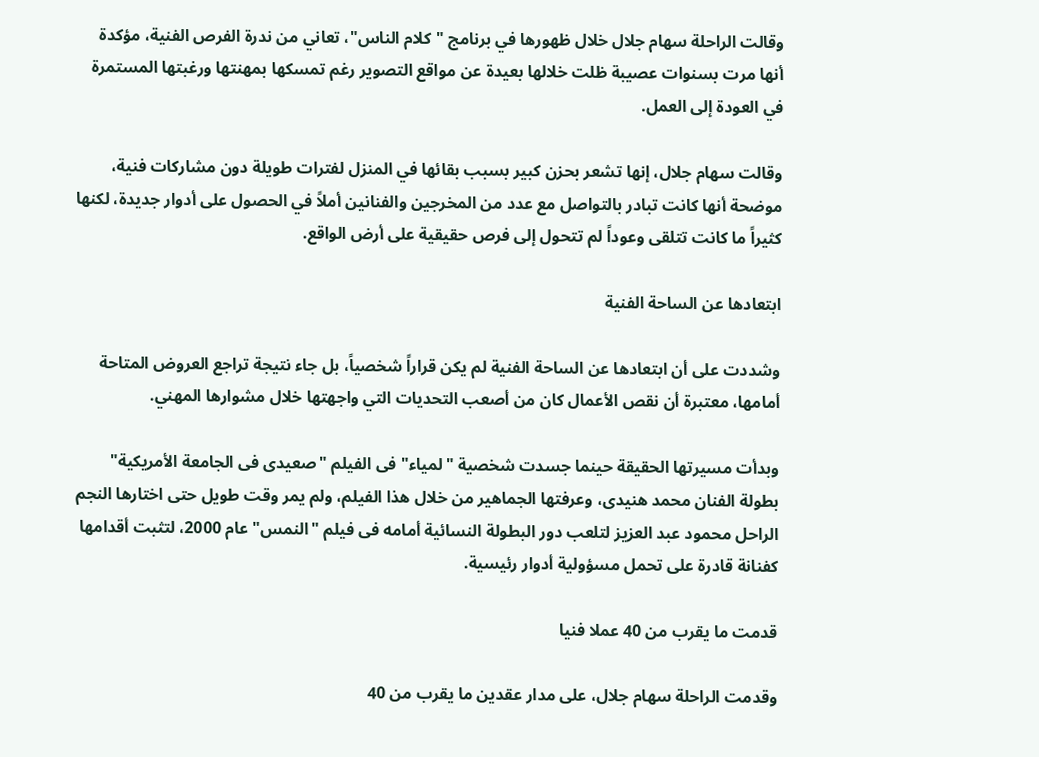وقالت الراحلة سهام جلال خلال ظهورها في برنامج "كلام الناس"، تعاني من ندرة الفرص الفنية، مؤكدة أنها مرت بسنوات عصيبة ظلت خلالها بعيدة عن مواقع التصوير رغم تمسكها بمهنتها ورغبتها المستمرة في العودة إلى العمل.

وقالت سهام جلال، إنها تشعر بحزن كبير بسبب بقائها في المنزل لفترات طويلة دون مشاركات فنية، موضحة أنها كانت تبادر بالتواصل مع عدد من المخرجين والفنانين أملاً في الحصول على أدوار جديدة، لكنها كثيراً ما كانت تتلقى وعوداً لم تتحول إلى فرص حقيقية على أرض الواقع.

ابتعادها عن الساحة الفنية

وشددت على أن ابتعادها عن الساحة الفنية لم يكن قراراً شخصياً، بل جاء نتيجة تراجع العروض المتاحة أمامها، معتبرة أن نقص الأعمال كان من أصعب التحديات التي واجهتها خلال مشوارها المهني.

وبدأت مسيرتها الحقيقة حينما جسدت شخصية "لمياء" فى الفيلم "صعيدى فى الجامعة الأمريكية" بطولة الفنان محمد هنيدى، وعرفتها الجماهير من خلال هذا الفيلم، ولم يمر وقت طويل حتى اختارها النجم الراحل محمود عبد العزيز لتلعب دور البطولة النسائية أمامه فى فيلم "النمس" عام 2000، لتثبت أقدامها كفنانة قادرة على تحمل مسؤولية أدوار رئيسية.

قدمت ما يقرب من 40 عملا فنيا

وقدمت الراحلة سهام جلال، على مدار عقدين ما يقرب من 40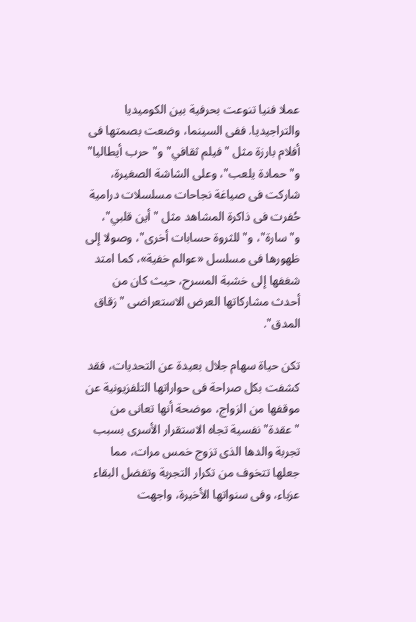عملا فنيا تنوعت بحرفية بين الكوميديا والتراجيديا. ففى السينما، وضعت بصمتها فى أفلام بارزة مثل "فيلم ثقافي" و"حرب أيطاليا" و"حمادة يلعب"، وعلى الشاشة الصغيرة، شاركت فى صياغة نجاحات مسلسلات درامية حُفرت فى ذاكرة المشاهد مثل "أين قلبي"، و"سارة"، و"للثروة حسابات أخرى"، وصولا إلى ظهورها فى مسلسل «عوالم خفية»، كما امتد شغفها إلى خشبة المسرح، حيث كان من أحدث مشاركاتها العرض الاستعراضى "زقاق المدق".

تكن حياة سهام جلال بعيدة عن التحديات، فقد كشفت بكل صراحة فى حواراتها التلفزيونية عن موقفها من الزواج، موضحة أنها تعانى من "عقدة" نفسية تجاه الاستقرار الأسرى بسبب تجربة والدها الذى تزوج خمس مرات، مما جعلها تتخوف من تكرار التجربة وتفضل البقاء عزباء، وفى سنواتها الأخيرة، واجهت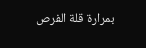بمرارة قلة الفرص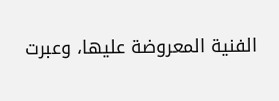الفنية المعروضة عليها، وعبرت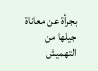بجرأة عن معاناة جيلها من التهميش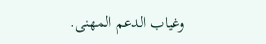وغياب الدعم المهنى.